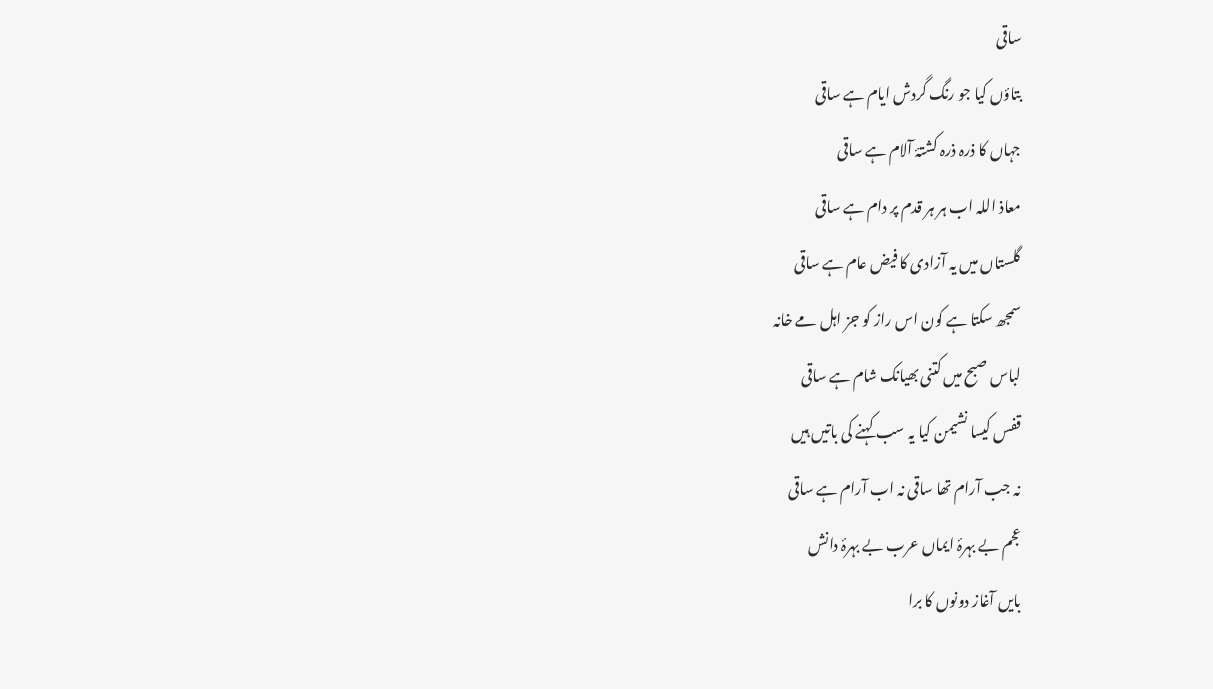ساقی
بتاؤں کیا جو رنگ گردش ایام ہے ساقی
جہاں کا ذرہ ذرہ کشتۂ آلام ہے ساقی
معاذ اللہ اب ہر ہر قدم پر دام ہے ساقی
گلستاں میں یہ آزادی کا فیض عام ہے ساقی
سمجھ سکتا ہے کون اس راز کو جز اہل مے خانہ
لباس صبح میں کتنی بھیانک شام ہے ساقی
قفس کیسا نشیمن کیا یہ سب کہنے کی باتیں ہیں
نہ جب آرام تھا ساقی نہ اب آرام ہے ساقی
عجم بے بہرۂ ایماں عرب بے بہرۂ دانش
بایں آغاز دونوں کا برا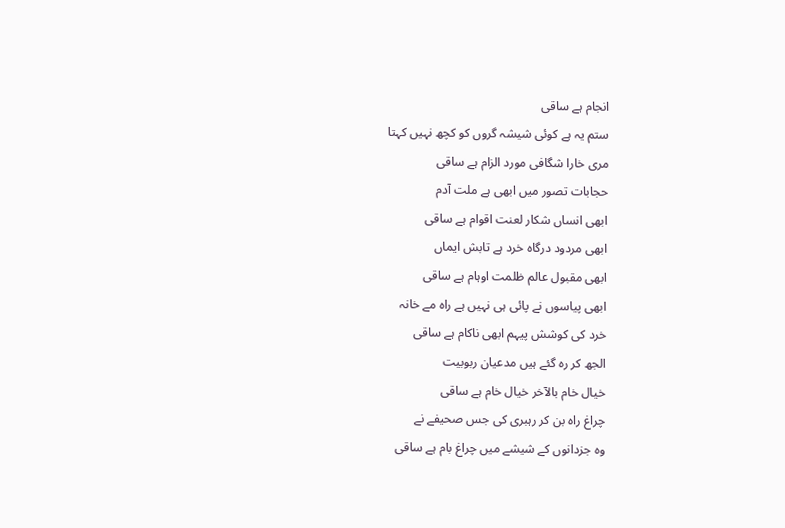انجام ہے ساقی
ستم یہ ہے کوئی شیشہ گروں کو کچھ نہیں کہتا
مری خارا شگافی مورد الزام ہے ساقی
حجابات تصور میں ابھی ہے ملت آدم
ابھی انساں شکار لعنت اقوام ہے ساقی
ابھی مردود درگاہ خرد ہے تابش ایماں
ابھی مقبول عالم ظلمت اوہام ہے ساقی
ابھی پیاسوں نے پائی ہی نہیں ہے راہ مے خانہ
خرد کی کوشش پیہم ابھی ناکام ہے ساقی
الجھ کر رہ گئے ہیں مدعیان ربوبیت
خیال خام بالآخر خیال خام ہے ساقی
چراغ راہ بن کر رہبری کی جس صحیفے نے
وہ جزدانوں کے شیشے میں چراغ بام ہے ساقی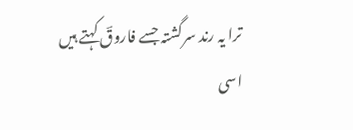ترا یہ رند سرگشتہ جسے فاروقؔ کہتے ہیں
اسی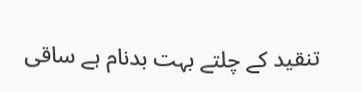تنقید کے چلتے بہت بدنام ہے ساقی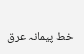خط پیمانہ عرق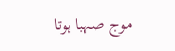موج صہبا ہوتا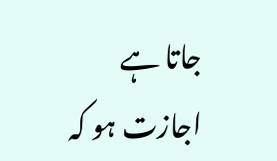جاتا ہے
اجازت ہو کہ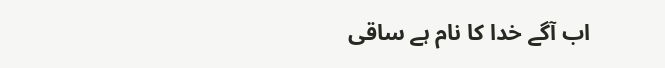اب آگے خدا کا نام ہے ساقی